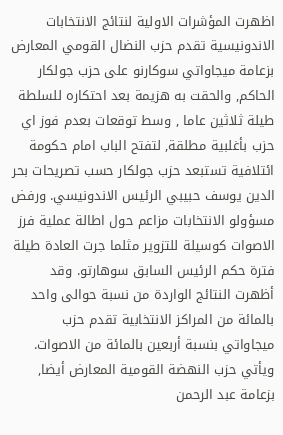اظهرت المؤشرات الاولية لنتائج الانتخابات الاندونيسية تقدم حزب النضال القومي المعارض بزعامة ميجاواتي سوكارنو على حزب جولكار الحاكم, والحقت به هزيمة بعد احتكاره للسلطة طيلة ثلاثين عاما , وسط توقعات بعدم فوز اي حزب بأغلبية مطلقة, لتفتح الباب امام حكومة ائتلافية تستبعد حزب جولكار حسب تصريحات بحر الدين يوسف حبيبي الرئيس الاندونيسي. ورفض مسؤولو الانتخابات مزاعم حول اطالة عملية فرز الاصوات كوسيلة للتزوير مثلما جرت العادة طيلة فترة حكم الرئيس السابق سوهارتو. وقد أظهرت النتائج الواردة من نسبة حوالى واحد بالمائة من المراكز الانتخابية تقدم حزب ميجاواتي بنسبة أربعين بالمائة من الاصوات. ويأتي حزب النهضة القومية المعارض أيضا, بزعامة عبد الرحمن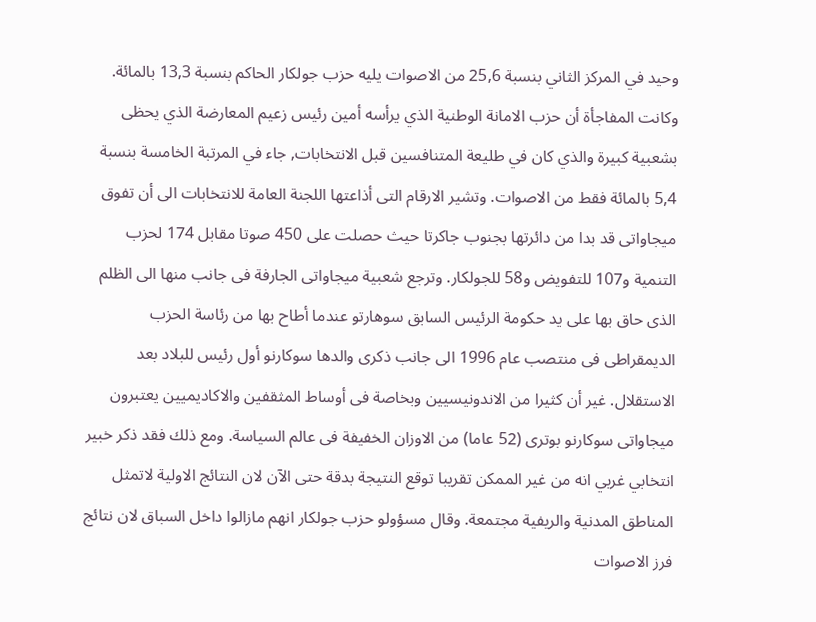وحيد في المركز الثاني بنسبة 25,6 من الاصوات يليه حزب جولكار الحاكم بنسبة 13,3 بالمائة. وكانت المفاجأة أن حزب الامانة الوطنية الذي يرأسه أمين رئيس زعيم المعارضة الذي يحظى بشعبية كبيرة والذي كان في طليعة المتنافسين قبل الانتخابات, جاء في المرتبة الخامسة بنسبة 5,4 بالمائة فقط من الاصوات. وتشير الارقام التى أذاعتها اللجنة العامة للانتخابات الى أن تفوق ميجاواتى قد بدا من دائرتها بجنوب جاكرتا حيث حصلت على 450 صوتا مقابل 174 لحزب التنمية و107 للتفويض و58 للجولكار. وترجع شعبية ميجاواتى الجارفة فى جانب منها الى الظلم الذى حاق بها على يد حكومة الرئيس السابق سوهارتو عندما أطاح بها من رئاسة الحزب الديمقراطى فى منتصب عام 1996 الى جانب ذكرى والدها سوكارنو أول رئيس للبلاد بعد الاستقلال. غير أن كثيرا من الاندونيسيين وبخاصة فى أوساط المثقفين والاكاديميين يعتبرون ميجاواتى سوكارنو بوترى (52 عاما) من الاوزان الخفيفة فى عالم السياسة. ومع ذلك فقد ذكر خبير انتخابي غربي انه من غير الممكن تقريبا توقع النتيجة بدقة حتى الآن لان النتائج الاولية لاتمثل المناطق المدنية والريفية مجتمعة. وقال مسؤولو حزب جولكار انهم مازالوا داخل السباق لان نتائج فرز الاصوات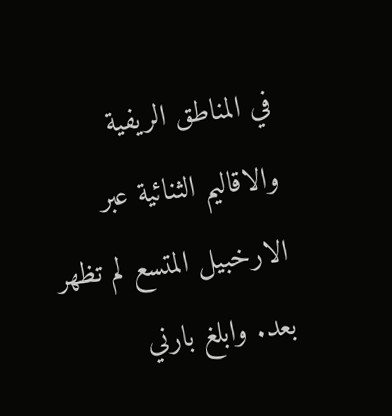في المناطق الريفية والاقاليم الثنائية عبر الارخبيل المتسع لم تظهر بعد. وابلغ بارني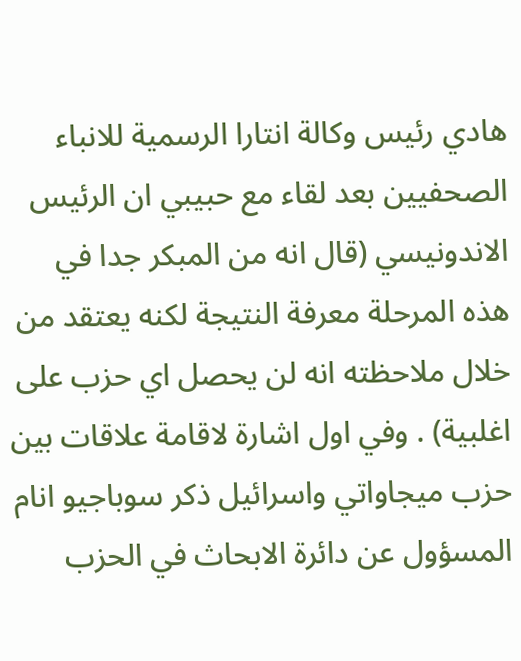هادي رئيس وكالة انتارا الرسمية للانباء الصحفيين بعد لقاء مع حبيبي ان الرئيس الاندونيسي (قال انه من المبكر جدا في هذه المرحلة معرفة النتيجة لكنه يعتقد من خلال ملاحظته انه لن يحصل اي حزب على اغلبية) . وفي اول اشارة لاقامة علاقات بين حزب ميجاواتي واسرائيل ذكر سوباجيو انام المسؤول عن دائرة الابحاث في الحزب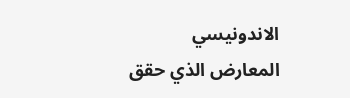الاندونيسي المعارض الذي حقق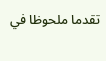تقدما ملحوظا في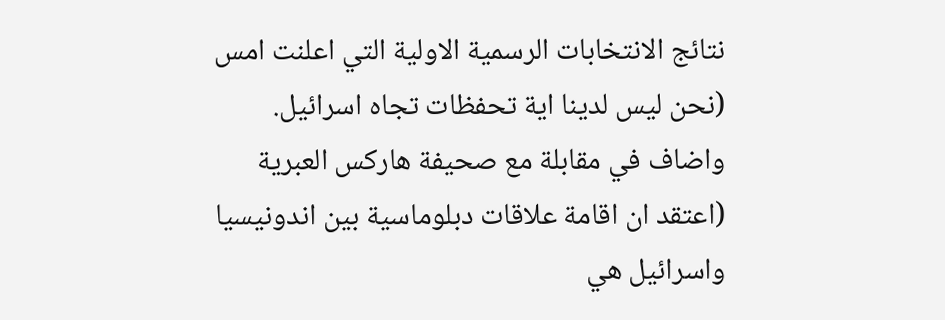نتائج الانتخابات الرسمية الاولية التي اعلنت امس (نحن ليس لدينا اية تحفظات تجاه اسرائيل. واضاف في مقابلة مع صحيفة هاركس العبرية (اعتقد ان اقامة علاقات دبلوماسية بين اندونيسيا واسرائيل هي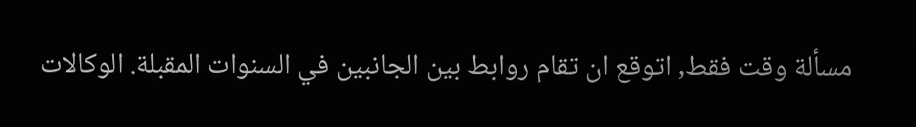مسألة وقت فقط, اتوقع ان تقام روابط بين الجانبين في السنوات المقبلة. الوكالات